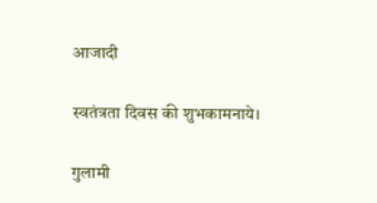आजादी

स्वतंत्रता दिवस की शुभकामनाये।

गुलामी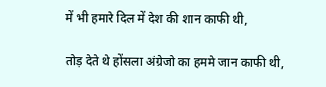में भी हमारे दिल में देश की शान काफी थी,

तोड़ देते थे होंसला अंग्रेजो का हममे जान काफी थी,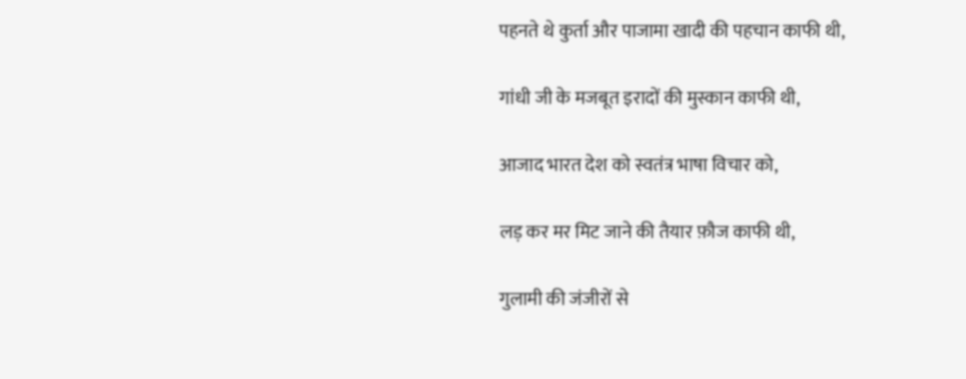पहनते थे कुर्ता और पाजामा खादी की पहचान काफी थी,

गांधी जी के मजबूत इरादों की मुस्कान काफी थी,

आजाद भारत देश को स्वतंत्र भाषा विचार को,

लड़ कर मर मिट जाने की तैयार फ़ौज काफी थी,

गुलामी की जंजीरों से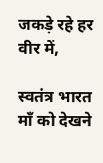जकड़े रहे हर वीर में,

स्वतंत्र भारत माँ को देखने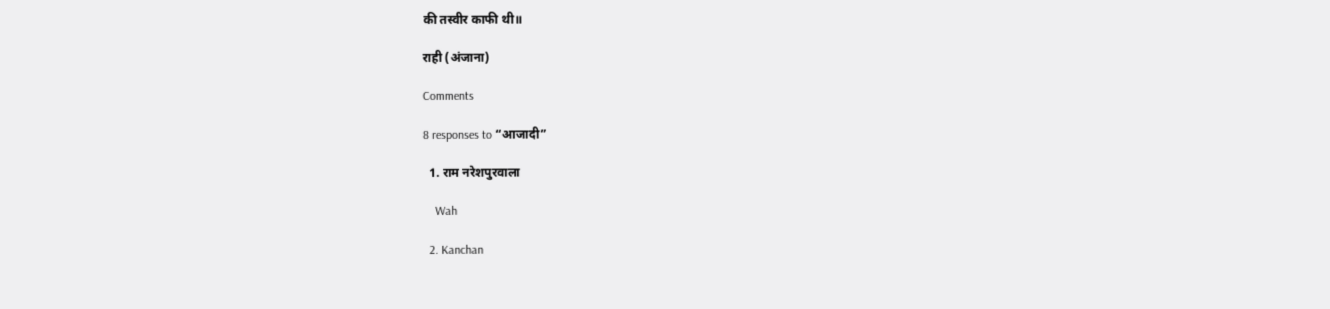की तस्वीर काफी थी॥

राही (अंजाना)

Comments

8 responses to “आजादी”

  1. राम नरेशपुरवाला

    Wah

  2. Kanchan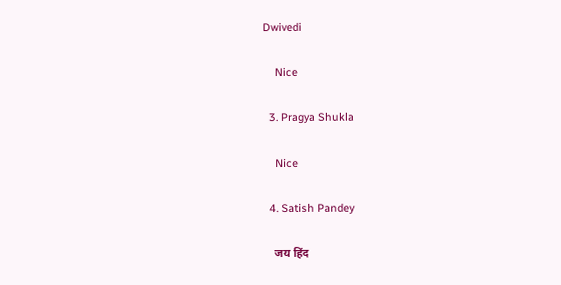Dwivedi

    Nice

  3. Pragya Shukla

    Nice

  4. Satish Pandey

    जय हिंद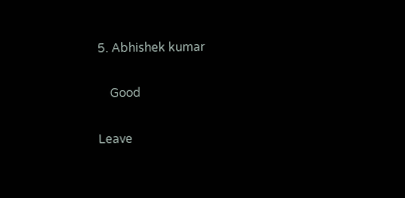5. Abhishek kumar

    Good

Leave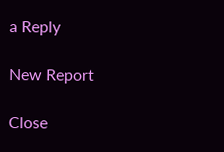a Reply

New Report

Close